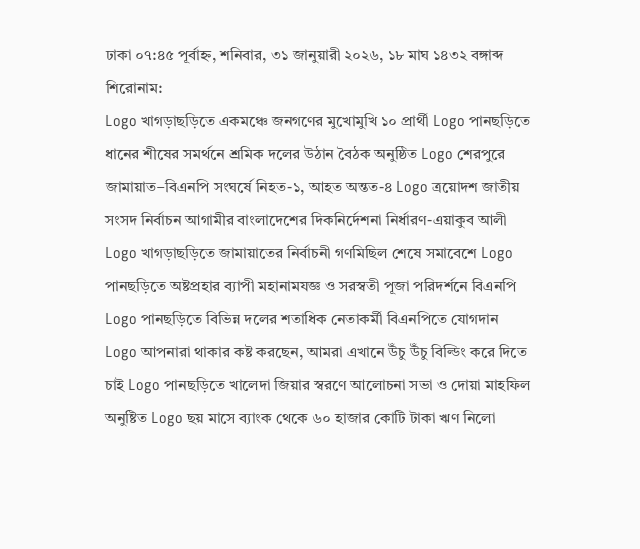ঢাকা ০৭:৪৫ পূর্বাহ্ন, শনিবার, ৩১ জানুয়ারী ২০২৬, ১৮ মাঘ ১৪৩২ বঙ্গাব্দ
শিরোনাম:
Logo খাগড়াছড়িতে একমঞ্চে জনগণের মুখোমুখি ১০ প্রার্থী Logo পানছড়িতে ধানের শীষের সমর্থনে শ্রমিক দলের উঠান বৈঠক অনুষ্ঠিত Logo শেরপুরে জামায়াত–বিএনপি সংঘর্ষে নিহত-১, আহত অন্তত-৪ Logo ত্রয়োদশ জাতীয় সংসদ নির্বাচন আগামীর বাংলাদেশের দিকনির্দেশনা নির্ধারণ-এয়াকুব আলী Logo খাগড়াছড়িতে জামায়াতের নির্বাচনী গণমিছিল শেষে সমাবেশে Logo পানছড়িতে অষ্টপ্রহার ব্যাপী মহানামযজ্ঞ ও সরস্বতী পূজা পরিদর্শনে বিএনপি Logo পানছড়িতে বিভিন্ন দলের শতাধিক নেতাকর্মী বিএনপিতে যোগদান Logo আপনারা থাকার কষ্ট করছেন, আমরা এখানে উঁচু উঁচু বিল্ডিং করে দিতে চাই Logo পানছড়িতে খালেদা জিয়ার স্বরণে আলোচনা সভা ও দোয়া মাহফিল অনুষ্টিত Logo ছয় মাসে ব্যাংক থেকে ৬০ হাজার কোটি টাকা ঋণ নিলো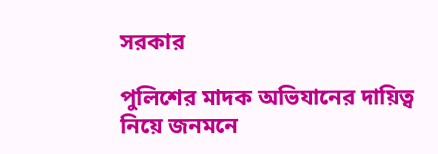সরকার

পুলিশের মাদক অভিযানের দায়িত্ব নিয়ে জনমনে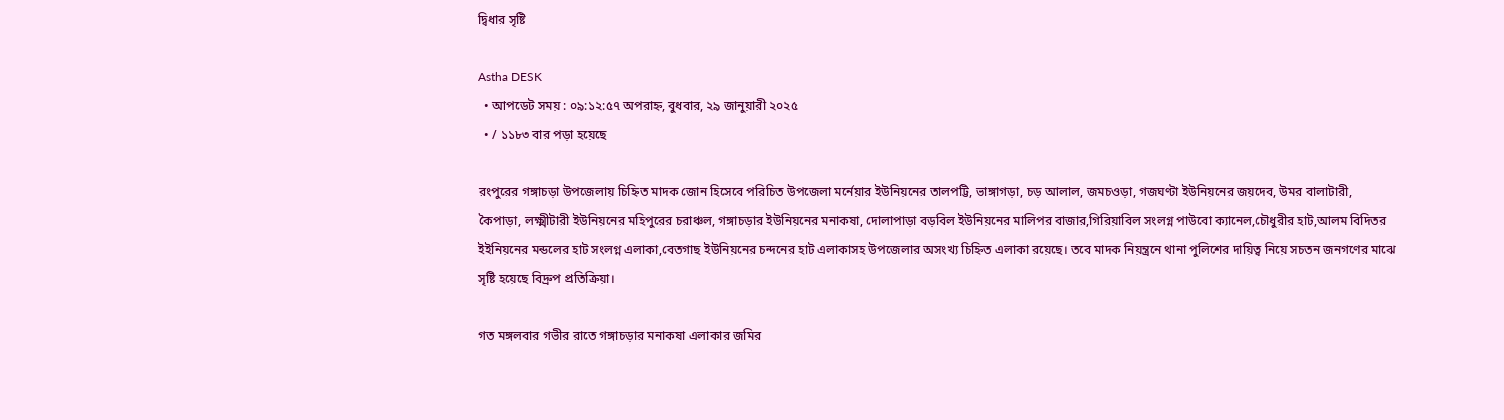দ্বিধার সৃষ্টি

Astha DESK
  • আপডেট সময় : ০৯:১২:৫৭ অপরাহ্ন, বুধবার, ২৯ জানুয়ারী ২০২৫
  • / ১১৮৩ বার পড়া হয়েছে

রংপুরের গঙ্গাচড়া উপজেলায় চিহ্নিত মাদক জোন হিসেবে পরিচিত উপজেলা মর্নেয়ার ইউনিয়নের তালপট্টি, ভাঙ্গাগড়া, চড় আলাল, জমচওড়া, গজঘণ্টা ইউনিয়নের জয়দেব, উমর বালাটারী, কৈপাড়া, লক্ষ্মীটারী ইউনিয়নের মহিপুরের চরাঞ্চল, গঙ্গাচড়ার ইউনিয়নের মনাকষা, দোলাপাড়া বড়বিল ইউনিয়নের মালিপর বাজার,গিরিয়াবিল সংলগ্ন পাউবো ক্যানেল,চৌধুরীর হাট,আলম বিদিতর ইইনিয়নের মন্ডলের হাট সংলগ্ন এলাকা,বেতগাছ ইউনিয়নের চন্দনের হাট এলাকাসহ উপজেলার অসংখ্য চিহ্নিত এলাকা রয়েছে। তবে মাদক নিয়ন্ত্রনে থানা পুলিশের দায়িত্ব নিয়ে সচতন জনগণের মাঝে সৃষ্টি হয়েছে বিদ্রুপ প্রতিক্রিয়া।

গত মঙ্গলবার গভীর রাতে গঙ্গাচড়ার মনাকষা এলাকার জমির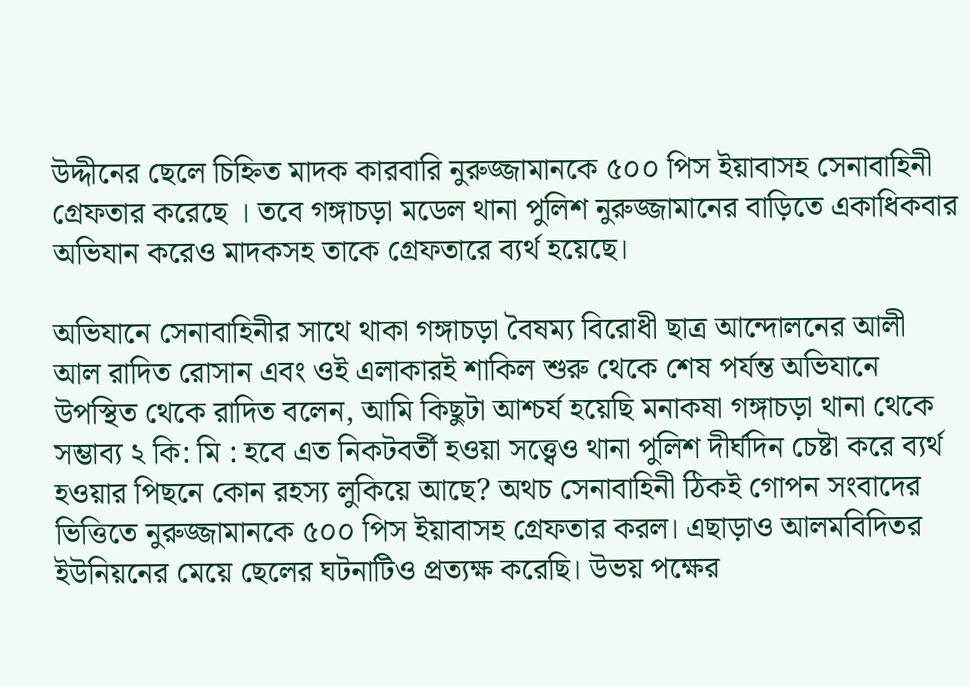উদ্দীনের ছেলে চিহ্নিত মাদক কারবারি নুরুজ্জামানকে ৫০০ পিস ইয়াবাসহ সেনাবাহিনী গ্রেফতার করেছে । তবে গঙ্গাচড়া মডেল থানা পুলিশ নুরুজ্জামানের বাড়িতে একাধিকবার অভিযান করেও মাদকসহ তাকে গ্রেফতারে ব্যর্থ হয়েছে।

অভিযানে সেনাবাহিনীর সাথে থাকা গঙ্গাচড়া বৈষম্য বিরোধী ছাত্র আন্দোলনের আলী আল রাদিত রোসান এবং ওই এলাকারই শাকিল শুরু থেকে শেষ পর্যন্ত অভিযানে উপস্থিত থেকে রাদিত বলেন, আমি কিছুটা আশ্চর্য হয়েছি মনাকষা গঙ্গাচড়া থানা থেকে সম্ভাব্য ২ কি: মি : হবে এত নিকটবর্তী হওয়া সত্ত্বেও থানা পুলিশ দীর্ঘদিন চেষ্টা করে ব্যর্থ হওয়ার পিছনে কোন রহস্য লুকিয়ে আছে? অথচ সেনাবাহিনী ঠিকই গোপন সংবাদের ভিত্তিতে নুরুজ্জামানকে ৫০০ পিস ইয়াবাসহ গ্রেফতার করল। এছাড়াও আলমবিদিতর ইউনিয়নের মেয়ে ছেলের ঘটনাটিও প্রত্যক্ষ করেছি। উভয় পক্ষের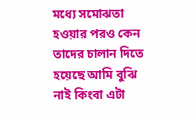মধ্যে সমোঝতা হওয়ার পরও কেন তাদের চালান দিতে হয়েছে আমি বুঝি নাই কিংবা এটা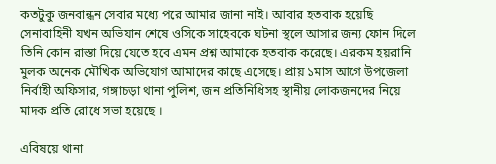কতটুকু জনবান্ধন সেবার মধ্যে পরে আমার জানা নাই। আবার হতবাক হয়েছি সেনাবাহিনী যখন অভিযান শেষে ওসিকে সাহেবকে ঘটনা স্থলে আসার জন্য ফোন দিলে তিনি কোন রাস্তা দিয়ে যেতে হবে এমন প্রশ্ন আমাকে হতবাক করেছে। এরকম হয়রানি মুলক অনেক মৌখিক অভিযোগ আমাদের কাছে এসেছে। প্রায় ১মাস আগে উপজেলা নির্বাহী অফিসার, গঙ্গাচড়া থানা পুলিশ, জন প্রতিনিধিসহ স্থানীয় লোকজনদের নিয়ে মাদক প্রতি রোধে সভা হয়েছে ।

এবিষয়ে থানা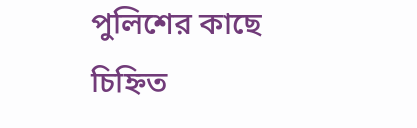পুলিশের কাছে চিহ্নিত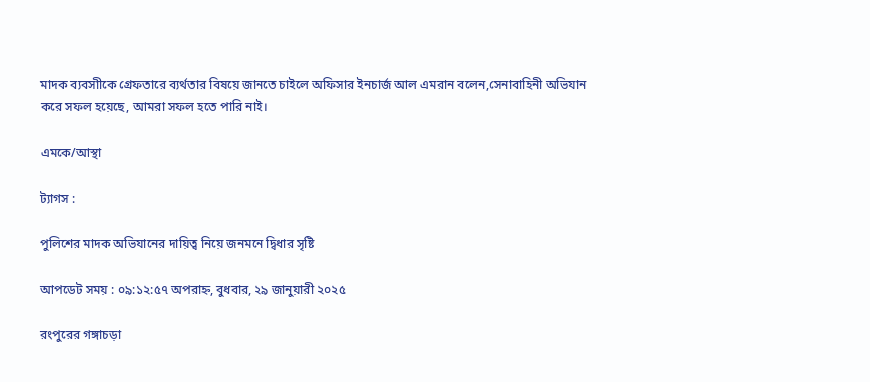মাদক ব্যবসাীকে গ্রেফতারে ব্যর্থতার বিষয়ে জানতে চাইলে অফিসার ইনচার্জ আল এমরান বলেন,সেনাবাহিনী অভিযান করে সফল হয়েছে, আমরা সফল হতে পারি নাই।

এমকে/আস্থা

ট্যাগস :

পুলিশের মাদক অভিযানের দায়িত্ব নিয়ে জনমনে দ্বিধার সৃষ্টি

আপডেট সময় : ০৯:১২:৫৭ অপরাহ্ন, বুধবার, ২৯ জানুয়ারী ২০২৫

রংপুরের গঙ্গাচড়া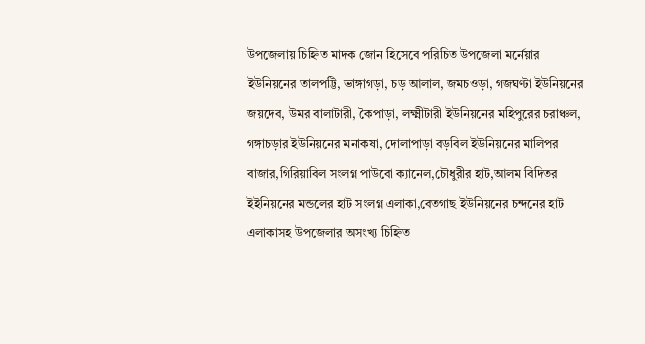উপজেলায় চিহ্নিত মাদক জোন হিসেবে পরিচিত উপজেলা মর্নেয়ার ইউনিয়নের তালপট্টি, ভাঙ্গাগড়া, চড় আলাল, জমচওড়া, গজঘণ্টা ইউনিয়নের জয়দেব, উমর বালাটারী, কৈপাড়া, লক্ষ্মীটারী ইউনিয়নের মহিপুরের চরাঞ্চল, গঙ্গাচড়ার ইউনিয়নের মনাকষা, দোলাপাড়া বড়বিল ইউনিয়নের মালিপর বাজার,গিরিয়াবিল সংলগ্ন পাউবো ক্যানেল,চৌধুরীর হাট,আলম বিদিতর ইইনিয়নের মন্ডলের হাট সংলগ্ন এলাকা,বেতগাছ ইউনিয়নের চন্দনের হাট এলাকাসহ উপজেলার অসংখ্য চিহ্নিত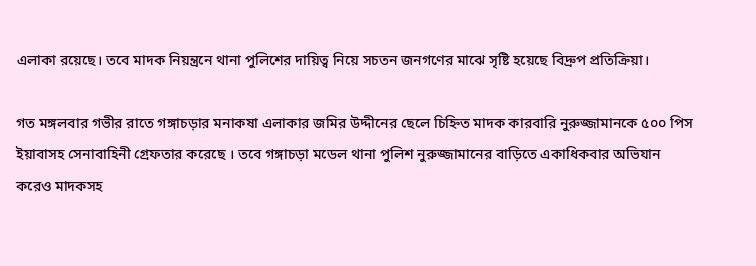এলাকা রয়েছে। তবে মাদক নিয়ন্ত্রনে থানা পুলিশের দায়িত্ব নিয়ে সচতন জনগণের মাঝে সৃষ্টি হয়েছে বিদ্রুপ প্রতিক্রিয়া।

গত মঙ্গলবার গভীর রাতে গঙ্গাচড়ার মনাকষা এলাকার জমির উদ্দীনের ছেলে চিহ্নিত মাদক কারবারি নুরুজ্জামানকে ৫০০ পিস ইয়াবাসহ সেনাবাহিনী গ্রেফতার করেছে । তবে গঙ্গাচড়া মডেল থানা পুলিশ নুরুজ্জামানের বাড়িতে একাধিকবার অভিযান করেও মাদকসহ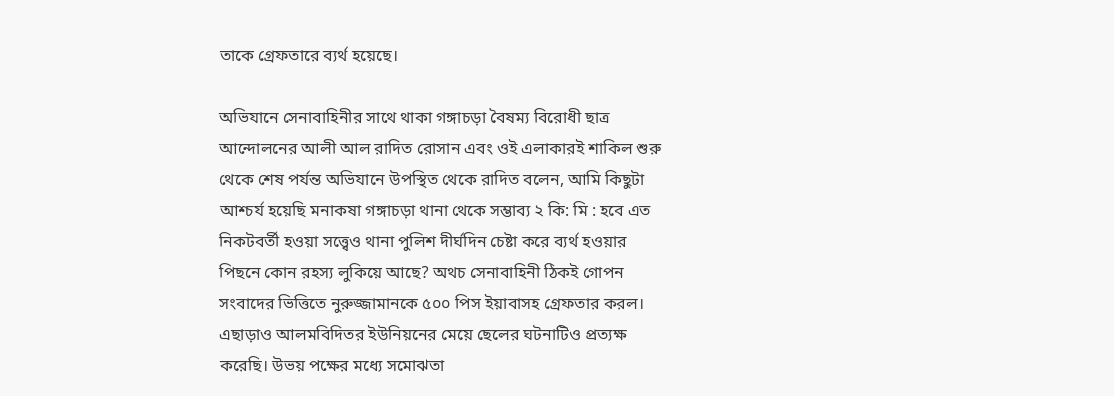তাকে গ্রেফতারে ব্যর্থ হয়েছে।

অভিযানে সেনাবাহিনীর সাথে থাকা গঙ্গাচড়া বৈষম্য বিরোধী ছাত্র আন্দোলনের আলী আল রাদিত রোসান এবং ওই এলাকারই শাকিল শুরু থেকে শেষ পর্যন্ত অভিযানে উপস্থিত থেকে রাদিত বলেন, আমি কিছুটা আশ্চর্য হয়েছি মনাকষা গঙ্গাচড়া থানা থেকে সম্ভাব্য ২ কি: মি : হবে এত নিকটবর্তী হওয়া সত্ত্বেও থানা পুলিশ দীর্ঘদিন চেষ্টা করে ব্যর্থ হওয়ার পিছনে কোন রহস্য লুকিয়ে আছে? অথচ সেনাবাহিনী ঠিকই গোপন সংবাদের ভিত্তিতে নুরুজ্জামানকে ৫০০ পিস ইয়াবাসহ গ্রেফতার করল। এছাড়াও আলমবিদিতর ইউনিয়নের মেয়ে ছেলের ঘটনাটিও প্রত্যক্ষ করেছি। উভয় পক্ষের মধ্যে সমোঝতা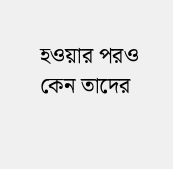হওয়ার পরও কেন তাদের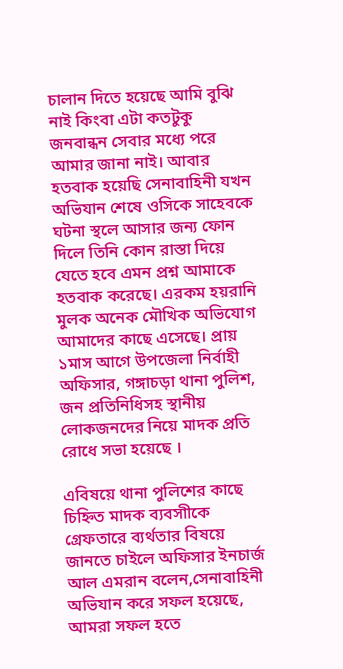চালান দিতে হয়েছে আমি বুঝি নাই কিংবা এটা কতটুকু জনবান্ধন সেবার মধ্যে পরে আমার জানা নাই। আবার হতবাক হয়েছি সেনাবাহিনী যখন অভিযান শেষে ওসিকে সাহেবকে ঘটনা স্থলে আসার জন্য ফোন দিলে তিনি কোন রাস্তা দিয়ে যেতে হবে এমন প্রশ্ন আমাকে হতবাক করেছে। এরকম হয়রানি মুলক অনেক মৌখিক অভিযোগ আমাদের কাছে এসেছে। প্রায় ১মাস আগে উপজেলা নির্বাহী অফিসার, গঙ্গাচড়া থানা পুলিশ, জন প্রতিনিধিসহ স্থানীয় লোকজনদের নিয়ে মাদক প্রতি রোধে সভা হয়েছে ।

এবিষয়ে থানা পুলিশের কাছে চিহ্নিত মাদক ব্যবসাীকে গ্রেফতারে ব্যর্থতার বিষয়ে জানতে চাইলে অফিসার ইনচার্জ আল এমরান বলেন,সেনাবাহিনী অভিযান করে সফল হয়েছে, আমরা সফল হতে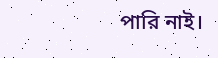পারি নাই।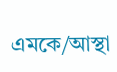এমকে/আস্থা